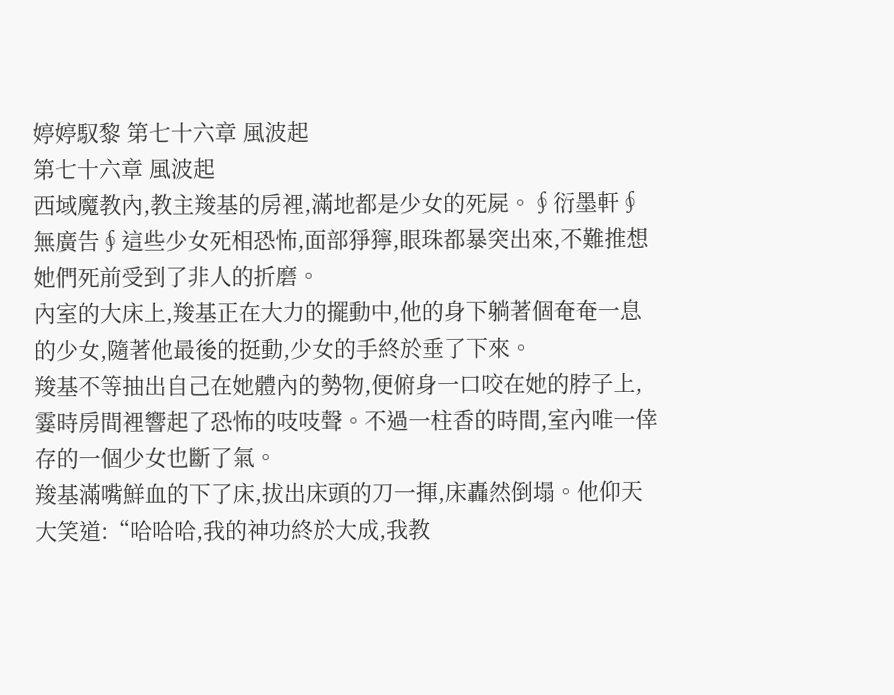婷婷馭黎 第七十六章 風波起
第七十六章 風波起
西域魔教內,教主羧基的房裡,滿地都是少女的死屍。∮衍墨軒∮無廣告∮這些少女死相恐怖,面部猙獰,眼珠都暴突出來,不難推想她們死前受到了非人的折磨。
內室的大床上,羧基正在大力的擺動中,他的身下躺著個奄奄一息的少女,隨著他最後的挺動,少女的手終於垂了下來。
羧基不等抽出自己在她體內的勢物,便俯身一口咬在她的脖子上,霎時房間裡響起了恐怖的吱吱聲。不過一柱香的時間,室內唯一倖存的一個少女也斷了氣。
羧基滿嘴鮮血的下了床,拔出床頭的刀一揮,床轟然倒塌。他仰天大笑道:“哈哈哈,我的神功終於大成,我教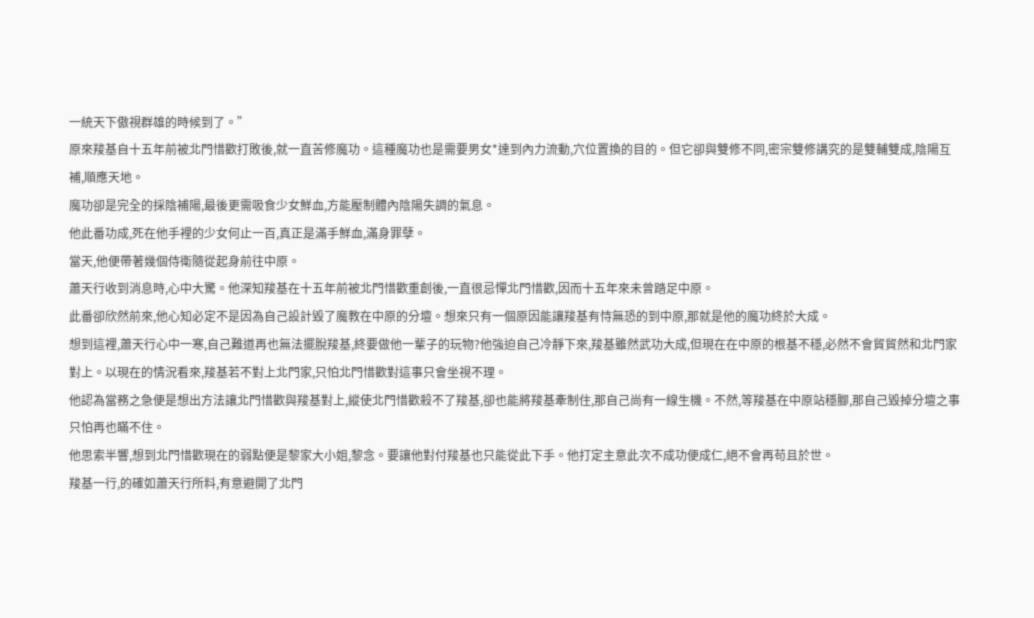一統天下傲視群雄的時候到了。”
原來羧基自十五年前被北門惜歡打敗後,就一直苦修魔功。這種魔功也是需要男女*達到內力流動,穴位置換的目的。但它卻與雙修不同,密宗雙修講究的是雙輔雙成,陰陽互補,順應天地。
魔功卻是完全的採陰補陽,最後更需吸食少女鮮血,方能壓制體內陰陽失調的氣息。
他此番功成,死在他手裡的少女何止一百,真正是滿手鮮血,滿身罪孽。
當天,他便帶著幾個侍衛隨從起身前往中原。
蕭天行收到消息時,心中大驚。他深知羧基在十五年前被北門惜歡重創後,一直很忌憚北門惜歡,因而十五年來未曾踏足中原。
此番卻欣然前來,他心知必定不是因為自己設計毀了魔教在中原的分壇。想來只有一個原因能讓羧基有恃無恐的到中原,那就是他的魔功終於大成。
想到這裡,蕭天行心中一寒,自己難道再也無法擺脫羧基,終要做他一輩子的玩物?他強迫自己冷靜下來,羧基雖然武功大成,但現在在中原的根基不穩,必然不會貿貿然和北門家對上。以現在的情況看來,羧基若不對上北門家,只怕北門惜歡對這事只會坐視不理。
他認為當務之急便是想出方法讓北門惜歡與羧基對上,縱使北門惜歡殺不了羧基,卻也能將羧基牽制住,那自己尚有一線生機。不然,等羧基在中原站穩腳,那自己毀掉分壇之事只怕再也瞞不住。
他思索半響,想到北門惜歡現在的弱點便是黎家大小姐,黎念。要讓他對付羧基也只能從此下手。他打定主意此次不成功便成仁,絕不會再苟且於世。
羧基一行,的確如蕭天行所料,有意避開了北門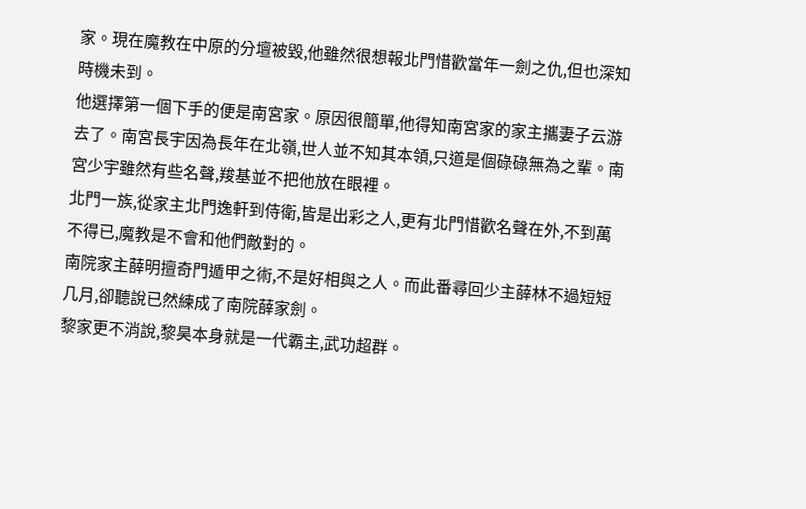家。現在魔教在中原的分壇被毀,他雖然很想報北門惜歡當年一劍之仇,但也深知時機未到。
他選擇第一個下手的便是南宮家。原因很簡單,他得知南宮家的家主攜妻子云游去了。南宮長宇因為長年在北嶺,世人並不知其本領,只道是個碌碌無為之輩。南宮少宇雖然有些名聲,羧基並不把他放在眼裡。
北門一族,從家主北門逸軒到侍衛,皆是出彩之人,更有北門惜歡名聲在外,不到萬不得已,魔教是不會和他們敵對的。
南院家主薛明擅奇門遁甲之術,不是好相與之人。而此番尋回少主薛林不過短短几月,卻聽說已然練成了南院薛家劍。
黎家更不消說,黎昊本身就是一代霸主,武功超群。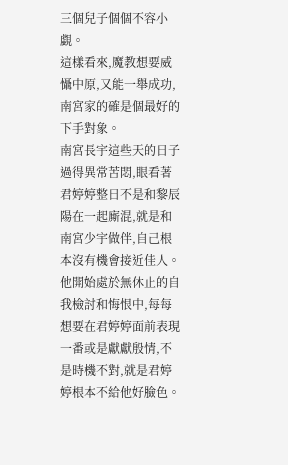三個兒子個個不容小覷。
這樣看來,魔教想要威懾中原,又能一舉成功,南宮家的確是個最好的下手對象。
南宮長宇這些天的日子過得異常苦悶,眼看著君婷婷整日不是和黎辰陽在一起廝混,就是和南宮少宇做伴,自己根本沒有機會接近佳人。
他開始處於無休止的自我檢討和悔恨中,每每想要在君婷婷面前表現一番或是獻獻殷情,不是時機不對,就是君婷婷根本不給他好臉色。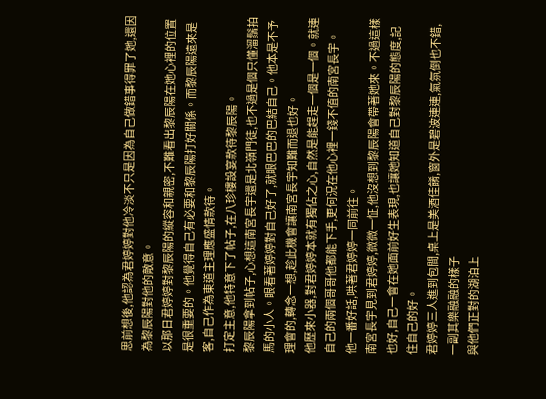思前想後,他認為君婷婷對他冷淡不只是因為自己做錯事得罪了她,還因為黎辰陽對他的敵意。
以那日君婷婷對黎辰陽的縱容和親密,不難看出黎辰陽在她心裡的位置是很重要的。他覺得自己有必要和黎辰陽打好關係。而黎辰陽遠來是客,自己作為東道主理應盛情款待。
打定主意,他特意下了帖子,在八珍樓設宴款待黎辰陽。
黎辰陽拿到帖子,心想這南宮長宇還是北嶺門徒,也不過是個只懂溜鬚拍馬的小人。眼看著婷婷對自己好了,就眼巴巴的巴結自己。他本是不予理會的,轉念一想,趁此機會讓南宮長宇知難而退也好。
他歷來小器,對君婷婷本就有獨佔之心,自然是能趕走一個是一個。就連自己的兩個哥哥他都能下手,更何況在他心裡一錢不值的南宮長宇。
他一番好話,哄著君婷婷一同前往。
南宮長宇見到君婷婷,微微一怔,他沒想到黎辰陽會帶著她來。不過這樣也好,自己一會在她面前好生表現,也讓她知道自己對黎辰陽的態度,記住自己的好。
君婷婷三人進到包間,桌上是美酒佳餚,窗外是碧波連連,氣氛倒也不錯,一副其樂融融的樣子
與他們正對的湖泊上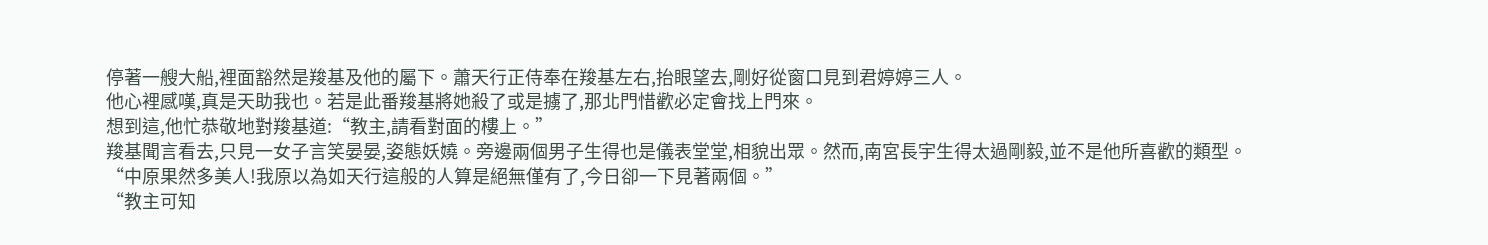停著一艘大船,裡面豁然是羧基及他的屬下。蕭天行正侍奉在羧基左右,抬眼望去,剛好從窗口見到君婷婷三人。
他心裡感嘆,真是天助我也。若是此番羧基將她殺了或是擄了,那北門惜歡必定會找上門來。
想到這,他忙恭敬地對羧基道:“教主,請看對面的樓上。”
羧基聞言看去,只見一女子言笑晏晏,姿態妖嬈。旁邊兩個男子生得也是儀表堂堂,相貌出眾。然而,南宮長宇生得太過剛毅,並不是他所喜歡的類型。
“中原果然多美人!我原以為如天行這般的人算是絕無僅有了,今日卻一下見著兩個。”
“教主可知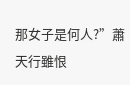那女子是何人?”蕭天行雖恨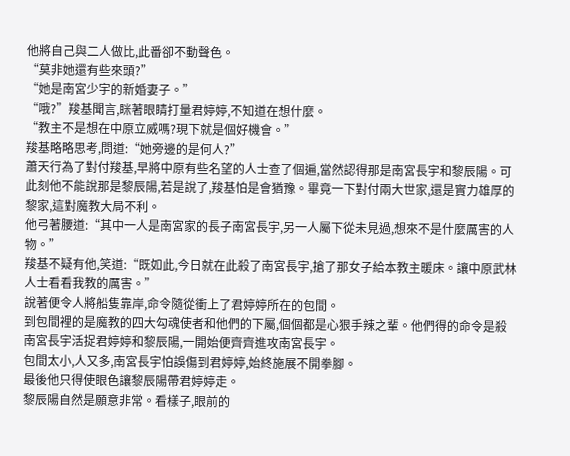他將自己與二人做比,此番卻不動聲色。
“莫非她還有些來頭?”
“她是南宮少宇的新婚妻子。”
“哦?”羧基聞言,眯著眼睛打量君婷婷,不知道在想什麼。
“教主不是想在中原立威嗎?現下就是個好機會。”
羧基略略思考,問道:“她旁邊的是何人?”
蕭天行為了對付羧基,早將中原有些名望的人士查了個遍,當然認得那是南宮長宇和黎辰陽。可此刻他不能說那是黎辰陽,若是說了,羧基怕是會猶豫。畢竟一下對付兩大世家,還是實力雄厚的黎家,這對魔教大局不利。
他弓著腰道:“其中一人是南宮家的長子南宮長宇,另一人屬下從未見過,想來不是什麼厲害的人物。”
羧基不疑有他,笑道:“既如此,今日就在此殺了南宮長宇,搶了那女子給本教主暖床。讓中原武林人士看看我教的厲害。”
說著便令人將船隻靠岸,命令隨從衝上了君婷婷所在的包間。
到包間裡的是魔教的四大勾魂使者和他們的下屬,個個都是心狠手辣之輩。他們得的命令是殺南宮長宇活捉君婷婷和黎辰陽,一開始便齊齊進攻南宮長宇。
包間太小,人又多,南宮長宇怕誤傷到君婷婷,始終施展不開拳腳。
最後他只得使眼色讓黎辰陽帶君婷婷走。
黎辰陽自然是願意非常。看樣子,眼前的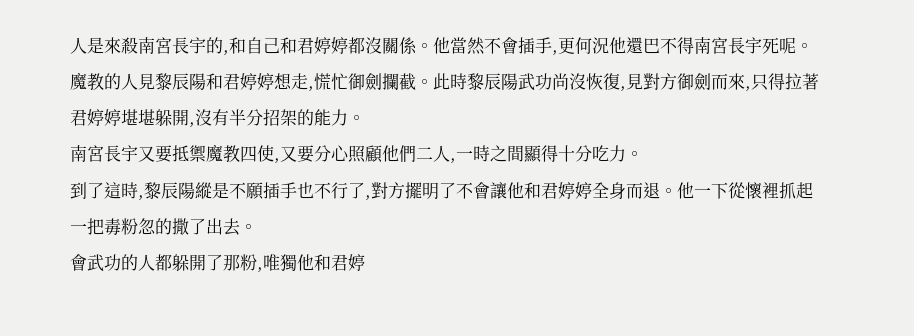人是來殺南宮長宇的,和自己和君婷婷都沒關係。他當然不會插手,更何況他還巴不得南宮長宇死呢。
魔教的人見黎辰陽和君婷婷想走,慌忙御劍攔截。此時黎辰陽武功尚沒恢復,見對方御劍而來,只得拉著君婷婷堪堪躲開,沒有半分招架的能力。
南宮長宇又要抵禦魔教四使,又要分心照顧他們二人,一時之間顯得十分吃力。
到了這時,黎辰陽縱是不願插手也不行了,對方擺明了不會讓他和君婷婷全身而退。他一下從懷裡抓起一把毒粉忽的撒了出去。
會武功的人都躲開了那粉,唯獨他和君婷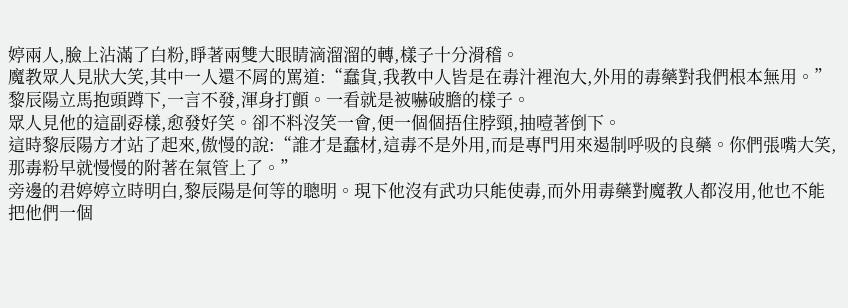婷兩人,臉上沾滿了白粉,睜著兩雙大眼睛滴溜溜的轉,樣子十分滑稽。
魔教眾人見狀大笑,其中一人還不屑的罵道:“蠢貨,我教中人皆是在毒汁裡泡大,外用的毒藥對我們根本無用。”
黎辰陽立馬抱頭蹲下,一言不發,渾身打顫。一看就是被嚇破膽的樣子。
眾人見他的這副孬樣,愈發好笑。卻不料沒笑一會,便一個個捂住脖頸,抽噎著倒下。
這時黎辰陽方才站了起來,傲慢的說:“誰才是蠢材,這毒不是外用,而是專門用來遏制呼吸的良藥。你們張嘴大笑,那毒粉早就慢慢的附著在氣管上了。”
旁邊的君婷婷立時明白,黎辰陽是何等的聰明。現下他沒有武功只能使毒,而外用毒藥對魔教人都沒用,他也不能把他們一個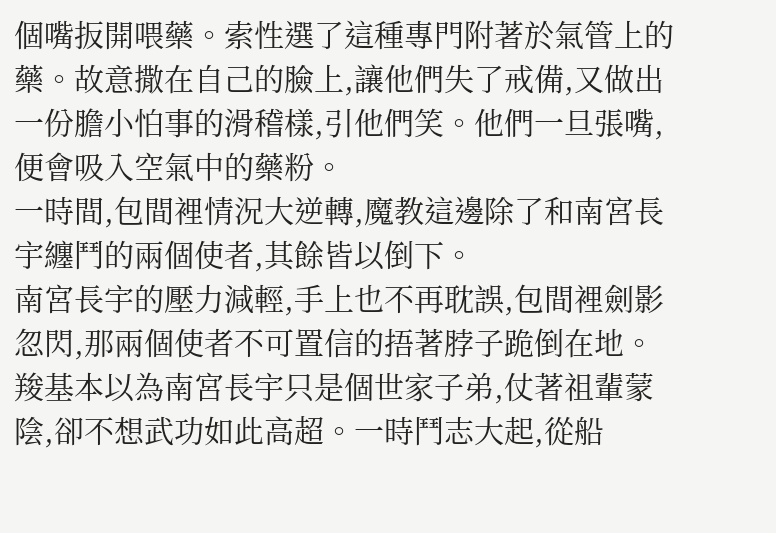個嘴扳開喂藥。索性選了這種專門附著於氣管上的藥。故意撒在自己的臉上,讓他們失了戒備,又做出一份膽小怕事的滑稽樣,引他們笑。他們一旦張嘴,便會吸入空氣中的藥粉。
一時間,包間裡情況大逆轉,魔教這邊除了和南宮長宇纏鬥的兩個使者,其餘皆以倒下。
南宮長宇的壓力減輕,手上也不再耽誤,包間裡劍影忽閃,那兩個使者不可置信的捂著脖子跪倒在地。
羧基本以為南宮長宇只是個世家子弟,仗著祖輩蒙陰,卻不想武功如此高超。一時鬥志大起,從船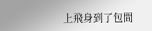上飛身到了包間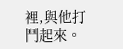裡,與他打鬥起來。